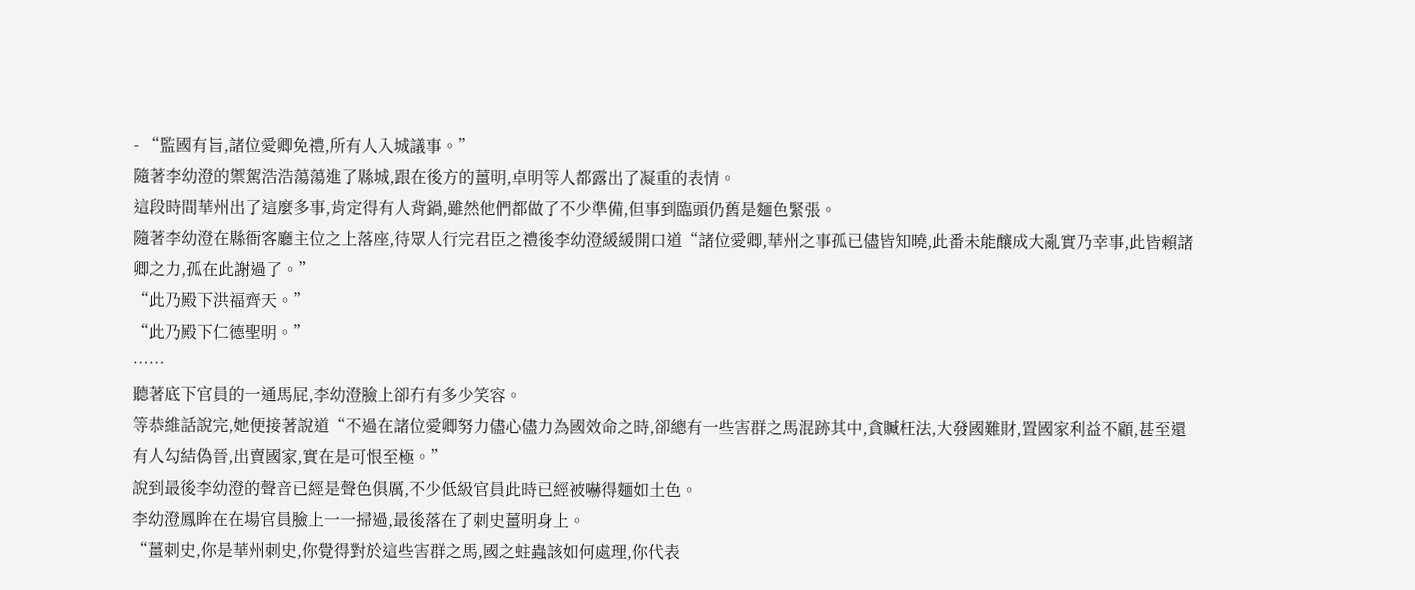- “監國有旨,諸位愛卿免禮,所有人入城議事。”
隨著李幼澄的禦駕浩浩蕩蕩進了縣城,跟在後方的薑明,卓明等人都露出了凝重的表情。
這段時間華州出了這麼多事,肯定得有人背鍋,雖然他們都做了不少準備,但事到臨頭仍舊是麵色緊張。
隨著李幼澄在縣衙客廳主位之上落座,待眾人行完君臣之禮後李幼澄緩緩開口道“諸位愛卿,華州之事孤已儘皆知曉,此番未能釀成大亂實乃幸事,此皆賴諸卿之力,孤在此謝過了。”
“此乃殿下洪福齊天。”
“此乃殿下仁德聖明。”
……
聽著底下官員的一通馬屁,李幼澄臉上卻冇有多少笑容。
等恭維話說完,她便接著說道“不過在諸位愛卿努力儘心儘力為國效命之時,卻總有一些害群之馬混跡其中,貪贓枉法,大發國難財,置國家利益不顧,甚至還有人勾結偽晉,出賣國家,實在是可恨至極。”
說到最後李幼澄的聲音已經是聲色俱厲,不少低級官員此時已經被嚇得麵如土色。
李幼澄鳳眸在在場官員臉上一一掃過,最後落在了刺史薑明身上。
“薑刺史,你是華州刺史,你覺得對於這些害群之馬,國之蛀蟲該如何處理,你代表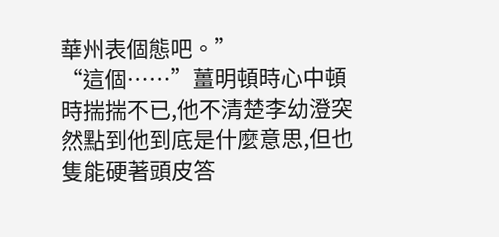華州表個態吧。”
“這個……”薑明頓時心中頓時揣揣不已,他不清楚李幼澄突然點到他到底是什麼意思,但也隻能硬著頭皮答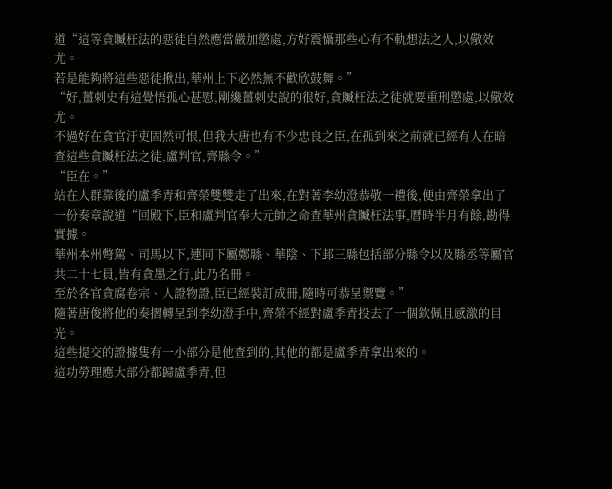道“這等貪贓枉法的惡徒自然應當嚴加懲處,方好震懾那些心有不軌想法之人,以儆效尤。
若是能夠將這些惡徒揪出,華州上下必然無不歡欣鼓舞。”
“好,薑刺史有這覺悟孤心甚慰,剛纔薑刺史說的很好,貪贓枉法之徒就要重刑懲處,以儆效尤。
不過好在貪官汙吏固然可恨,但我大唐也有不少忠良之臣,在孤到來之前就已經有人在暗查這些貪贓枉法之徒,盧判官,齊縣令。”
“臣在。”
站在人群靠後的盧季青和齊榮雙雙走了出來,在對著李幼澄恭敬一禮後,便由齊榮拿出了一份奏章說道“回殿下,臣和盧判官奉大元帥之命查華州貪贓枉法事,曆時半月有餘,勘得實據。
華州本州彆駕、司馬以下,連同下屬鄭縣、華陰、下邽三縣包括部分縣令以及縣丞等屬官共二十七員,皆有貪墨之行,此乃名冊。
至於各官貪腐卷宗、人證物證,臣已經裝訂成冊,隨時可恭呈禦覽。”
隨著唐俊將他的奏摺轉呈到李幼澄手中,齊榮不經對盧季青投去了一個欽佩且感激的目光。
這些提交的證據隻有一小部分是他查到的,其他的都是盧季青拿出來的。
這功勞理應大部分都歸盧季青,但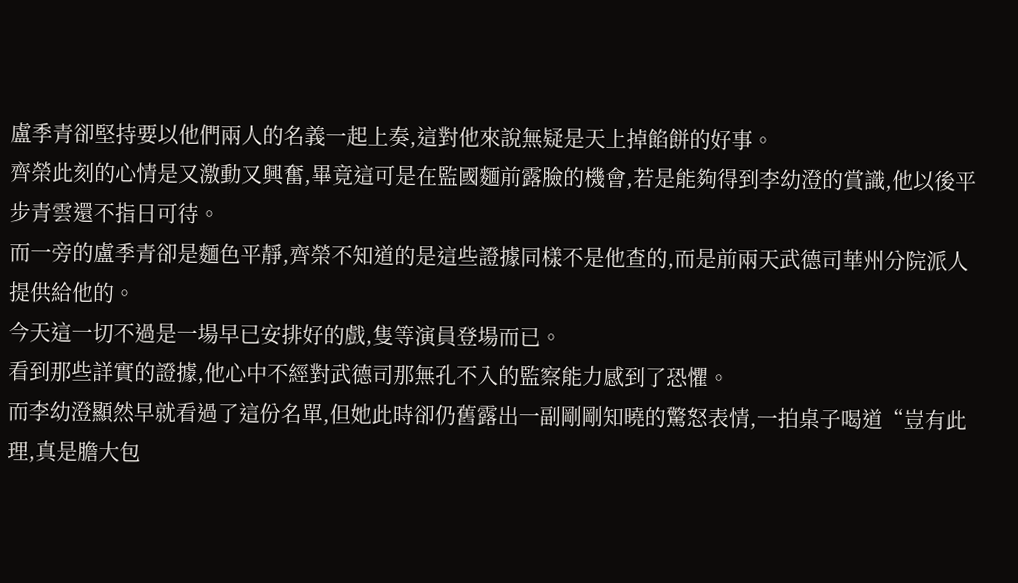盧季青卻堅持要以他們兩人的名義一起上奏,這對他來說無疑是天上掉餡餅的好事。
齊榮此刻的心情是又激動又興奮,畢竟這可是在監國麵前露臉的機會,若是能夠得到李幼澄的賞識,他以後平步青雲還不指日可待。
而一旁的盧季青卻是麵色平靜,齊榮不知道的是這些證據同樣不是他查的,而是前兩天武德司華州分院派人提供給他的。
今天這一切不過是一場早已安排好的戲,隻等演員登場而已。
看到那些詳實的證據,他心中不經對武德司那無孔不入的監察能力感到了恐懼。
而李幼澄顯然早就看過了這份名單,但她此時卻仍舊露出一副剛剛知曉的驚怒表情,一拍桌子喝道“豈有此理,真是膽大包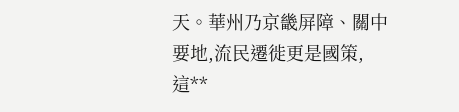天。華州乃京畿屏障、關中要地,流民遷徙更是國策,這**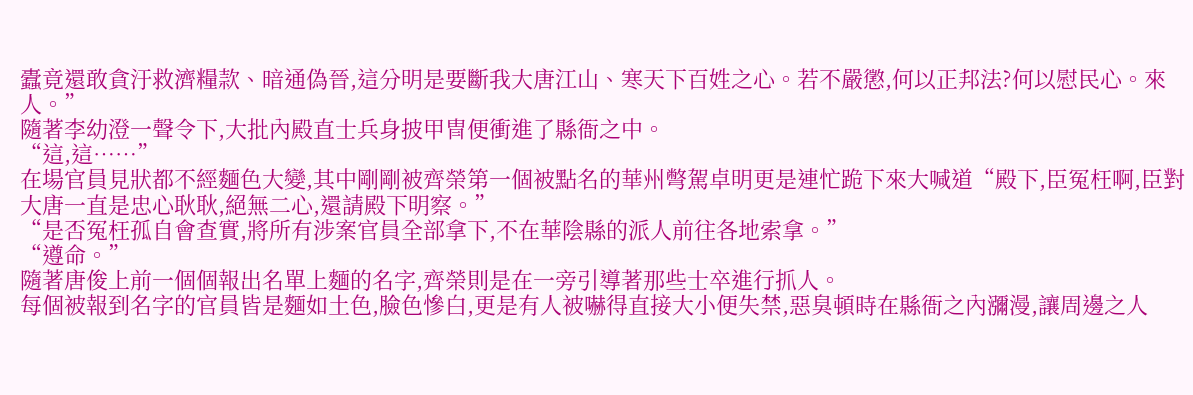蠹竟還敢貪汙救濟糧款、暗通偽晉,這分明是要斷我大唐江山、寒天下百姓之心。若不嚴懲,何以正邦法?何以慰民心。來人。”
隨著李幼澄一聲令下,大批內殿直士兵身披甲冑便衝進了縣衙之中。
“這,這……”
在場官員見狀都不經麵色大變,其中剛剛被齊榮第一個被點名的華州彆駕卓明更是連忙跪下來大喊道“殿下,臣冤枉啊,臣對大唐一直是忠心耿耿,絕無二心,還請殿下明察。”
“是否冤枉孤自會查實,將所有涉案官員全部拿下,不在華陰縣的派人前往各地索拿。”
“遵命。”
隨著唐俊上前一個個報出名單上麵的名字,齊榮則是在一旁引導著那些士卒進行抓人。
每個被報到名字的官員皆是麵如土色,臉色慘白,更是有人被嚇得直接大小便失禁,惡臭頓時在縣衙之內瀰漫,讓周邊之人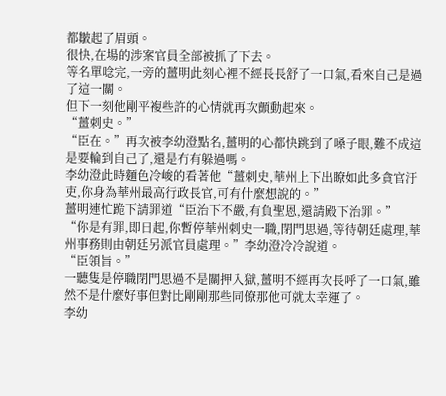都皺起了眉頭。
很快,在場的涉案官員全部被抓了下去。
等名單唸完,一旁的薑明此刻心裡不經長長舒了一口氣,看來自己是過了這一關。
但下一刻他剛平複些許的心情就再次顫動起來。
“薑刺史。”
“臣在。”再次被李幼澄點名,薑明的心都快跳到了嗓子眼,難不成這是要輪到自己了,還是冇有躲過嗎。
李幼澄此時麵色冷峻的看著他“薑刺史,華州上下出瞭如此多貪官汙吏,你身為華州最高行政長官,可有什麼想說的。”
薑明連忙跪下請罪道“臣治下不嚴,有負聖恩,還請殿下治罪。”
“你是有罪,即日起,你暫停華州刺史一職,閉門思過,等待朝廷處理,華州事務則由朝廷另派官員處理。”李幼澄冷冷說道。
“臣領旨。”
一聽隻是停職閉門思過不是關押入獄,薑明不經再次長呼了一口氣,雖然不是什麼好事但對比剛剛那些同僚那他可就太幸運了。
李幼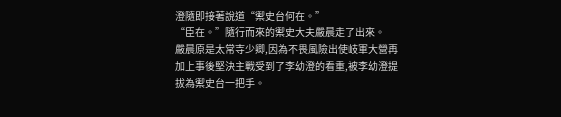澄隨即接著說道“禦史台何在。”
“臣在。”隨行而來的禦史大夫嚴晨走了出來。
嚴晨原是太常寺少卿,因為不畏風險出使岐軍大營再加上事後堅決主戰受到了李幼澄的看重,被李幼澄提拔為禦史台一把手。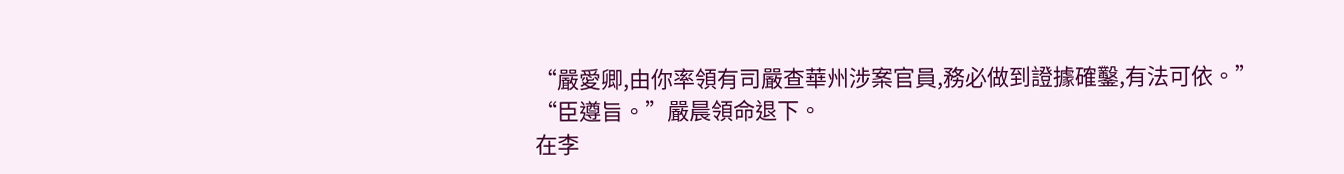“嚴愛卿,由你率領有司嚴查華州涉案官員,務必做到證據確鑿,有法可依。”
“臣遵旨。”嚴晨領命退下。
在李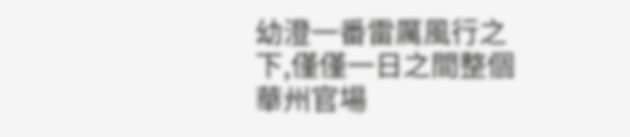幼澄一番雷厲風行之下,僅僅一日之間整個華州官場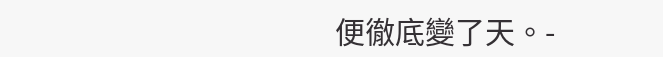便徹底變了天。-